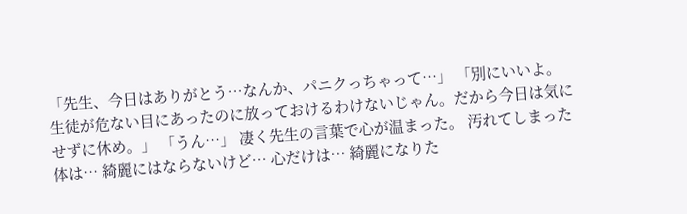「先生、今日はありがとう…なんか、パニクっちゃって…」 「別にいいよ。生徒が危ない目にあったのに放っておけるわけないじゃん。だから今日は気にせずに休め。」 「うん…」 凄く先生の言葉で心が温まった。 汚れてしまった体は… 綺麗にはならないけど… 心だけは… 綺麗になりた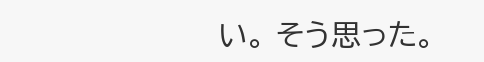い。 そう思った。